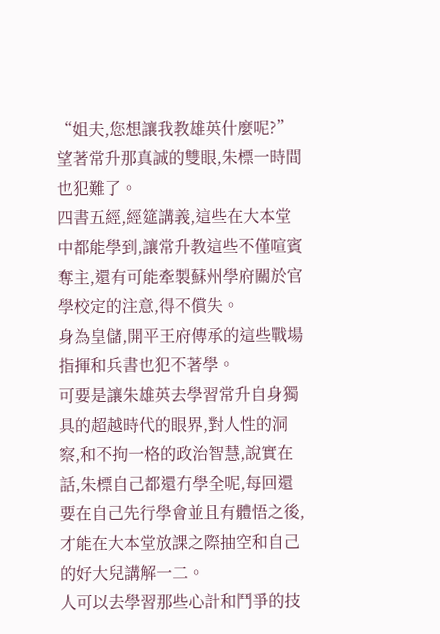“姐夫,您想讓我教雄英什麼呢?”
望著常升那真誠的雙眼,朱標一時間也犯難了。
四書五經,經筵講義,這些在大本堂中都能學到,讓常升教這些不僅喧賓奪主,還有可能牽製蘇州學府關於官學校定的注意,得不償失。
身為皇儲,開平王府傳承的這些戰場指揮和兵書也犯不著學。
可要是讓朱雄英去學習常升自身獨具的超越時代的眼界,對人性的洞察,和不拘一格的政治智慧,說實在話,朱標自己都還冇學全呢,每回還要在自己先行學會並且有體悟之後,才能在大本堂放課之際抽空和自己的好大兒講解一二。
人可以去學習那些心計和鬥爭的技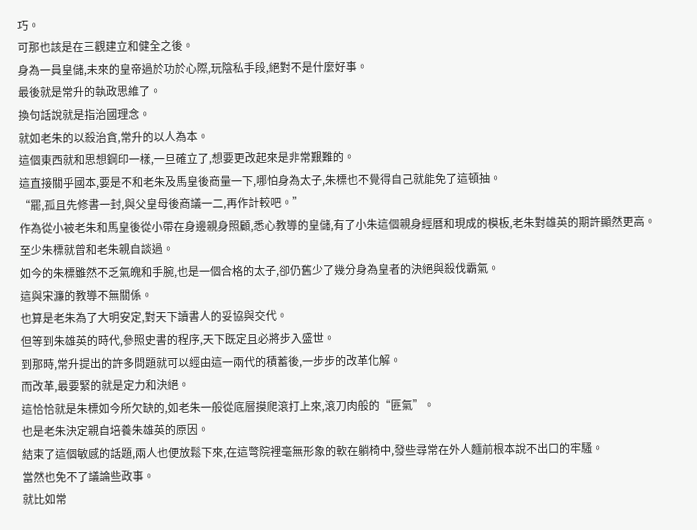巧。
可那也該是在三觀建立和健全之後。
身為一員皇儲,未來的皇帝過於功於心際,玩陰私手段,絕對不是什麼好事。
最後就是常升的執政思維了。
換句話說就是指治國理念。
就如老朱的以殺治貪,常升的以人為本。
這個東西就和思想鋼印一樣,一旦確立了,想要更改起來是非常艱難的。
這直接關乎國本,要是不和老朱及馬皇後商量一下,哪怕身為太子,朱標也不覺得自己就能免了這頓抽。
“罷,孤且先修書一封,與父皇母後商議一二,再作計較吧。”
作為從小被老朱和馬皇後從小帶在身邊親身照顧,悉心教導的皇儲,有了小朱這個親身經曆和現成的模板,老朱對雄英的期許顯然更高。
至少朱標就曾和老朱親自談過。
如今的朱標雖然不乏氣魄和手腕,也是一個合格的太子,卻仍舊少了幾分身為皇者的決絕與殺伐霸氣。
這與宋濂的教導不無關係。
也算是老朱為了大明安定,對天下讀書人的妥協與交代。
但等到朱雄英的時代,參照史書的程序,天下既定且必將步入盛世。
到那時,常升提出的許多問題就可以經由這一兩代的積蓄後,一步步的改革化解。
而改革,最要緊的就是定力和決絕。
這恰恰就是朱標如今所欠缺的,如老朱一般從底層摸爬滾打上來,滾刀肉般的“匪氣”。
也是老朱決定親自培養朱雄英的原因。
結束了這個敏感的話題,兩人也便放鬆下來,在這彆院裡毫無形象的軟在躺椅中,發些尋常在外人麵前根本說不出口的牢騷。
當然也免不了議論些政事。
就比如常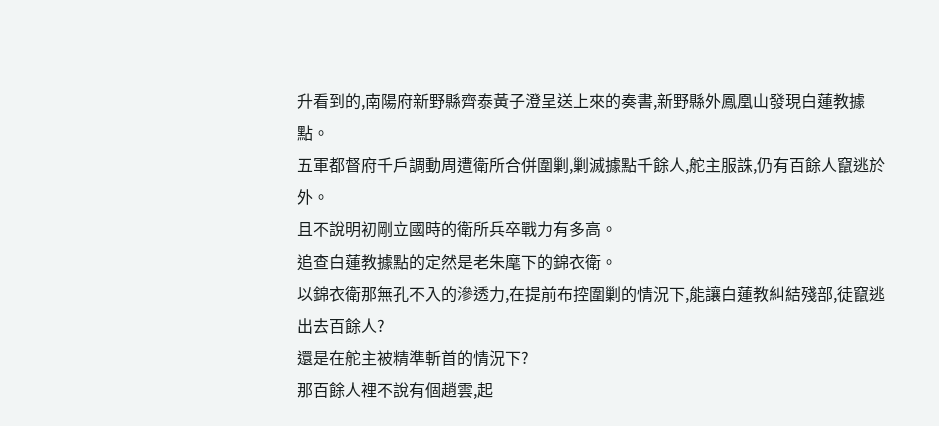升看到的,南陽府新野縣齊泰黃子澄呈送上來的奏書,新野縣外鳳凰山發現白蓮教據點。
五軍都督府千戶調動周遭衛所合併圍剿,剿滅據點千餘人,舵主服誅,仍有百餘人竄逃於外。
且不說明初剛立國時的衛所兵卒戰力有多高。
追查白蓮教據點的定然是老朱麾下的錦衣衛。
以錦衣衛那無孔不入的滲透力,在提前布控圍剿的情況下,能讓白蓮教糾結殘部,徒竄逃出去百餘人?
還是在舵主被精準斬首的情況下?
那百餘人裡不說有個趙雲,起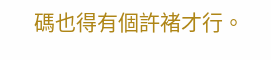碼也得有個許褚才行。